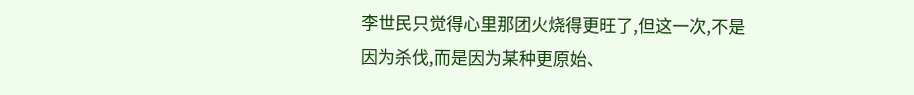李世民只觉得心里那团火烧得更旺了,但这一次,不是因为杀伐,而是因为某种更原始、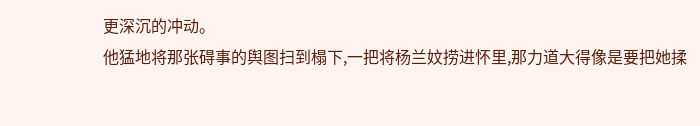更深沉的冲动。
他猛地将那张碍事的舆图扫到榻下,一把将杨兰妏捞进怀里,那力道大得像是要把她揉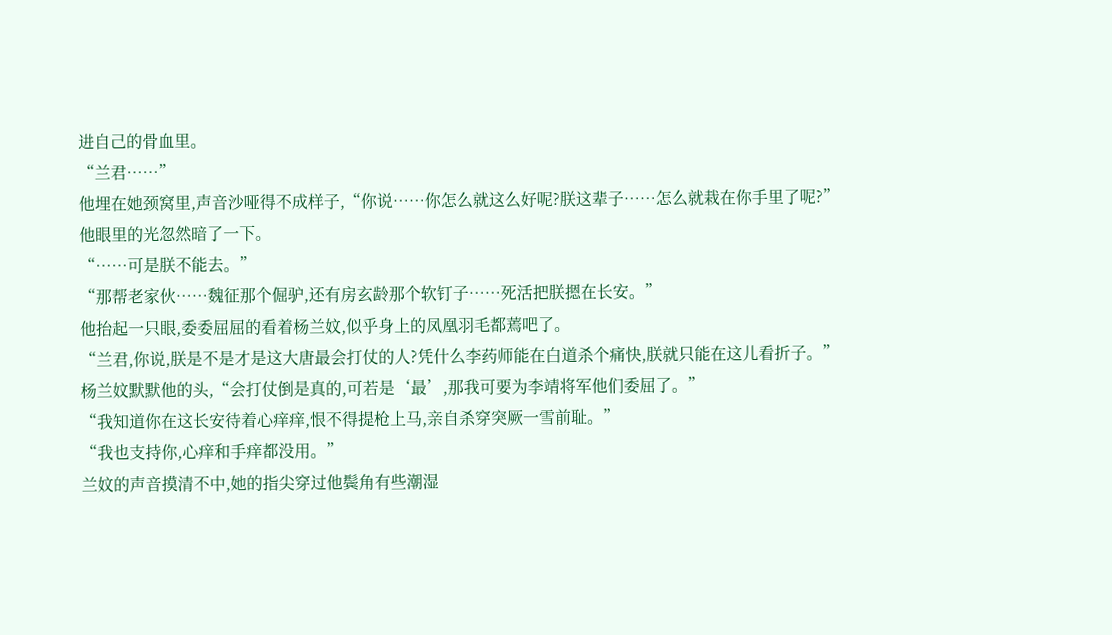进自己的骨血里。
“兰君……”
他埋在她颈窝里,声音沙哑得不成样子,“你说……你怎么就这么好呢?朕这辈子……怎么就栽在你手里了呢?”
他眼里的光忽然暗了一下。
“……可是朕不能去。”
“那帮老家伙……魏征那个倔驴,还有房玄龄那个软钉子……死活把朕摁在长安。”
他抬起一只眼,委委屈屈的看着杨兰妏,似乎身上的凤凰羽毛都蔫吧了。
“兰君,你说,朕是不是才是这大唐最会打仗的人?凭什么李药师能在白道杀个痛快,朕就只能在这儿看折子。”
杨兰妏默默他的头,“会打仗倒是真的,可若是‘最’,那我可要为李靖将军他们委屈了。”
“我知道你在这长安待着心痒痒,恨不得提枪上马,亲自杀穿突厥一雪前耻。”
“我也支持你,心痒和手痒都没用。”
兰妏的声音摸清不中,她的指尖穿过他鬓角有些潮湿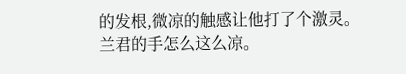的发根,微凉的触感让他打了个激灵。
兰君的手怎么这么凉。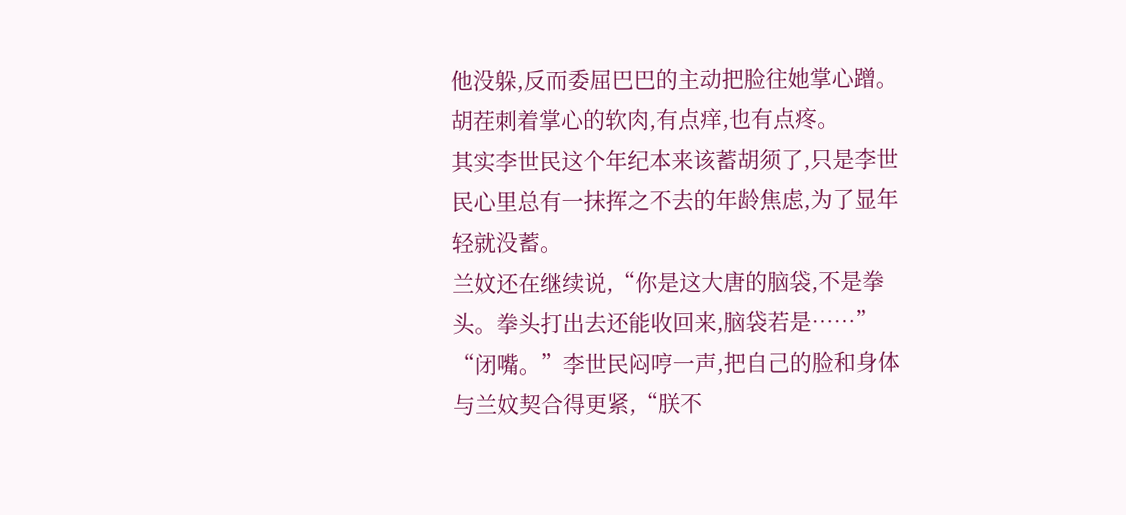他没躲,反而委屈巴巴的主动把脸往她掌心蹭。
胡茬刺着掌心的软肉,有点痒,也有点疼。
其实李世民这个年纪本来该蓄胡须了,只是李世民心里总有一抹挥之不去的年龄焦虑,为了显年轻就没蓄。
兰妏还在继续说,“你是这大唐的脑袋,不是拳头。拳头打出去还能收回来,脑袋若是……”
“闭嘴。”李世民闷哼一声,把自己的脸和身体与兰妏契合得更紧,“朕不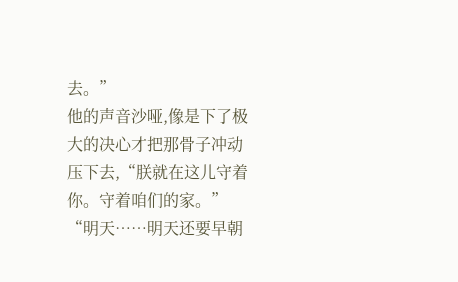去。”
他的声音沙哑,像是下了极大的决心才把那骨子冲动压下去,“朕就在这儿守着你。守着咱们的家。”
“明天……明天还要早朝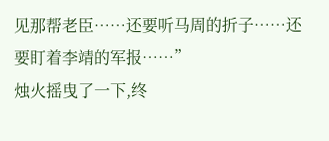见那帮老臣……还要听马周的折子……还要盯着李靖的军报……”
烛火摇曳了一下,终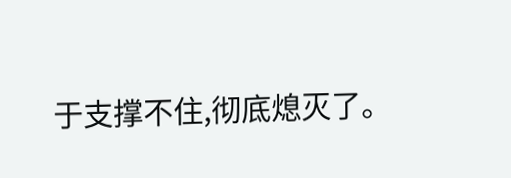于支撑不住,彻底熄灭了。